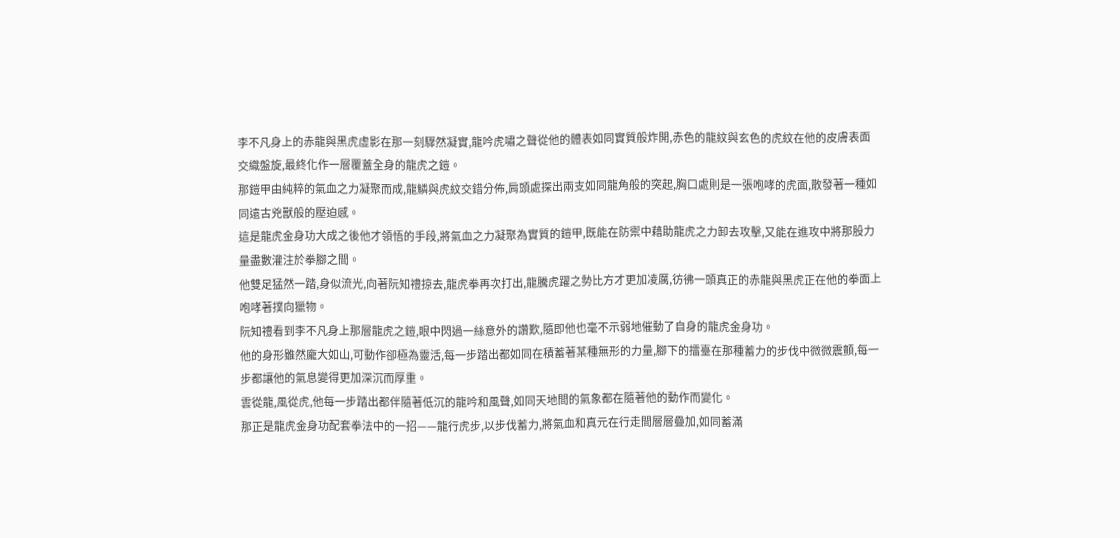李不凡身上的赤龍與黑虎虛影在那一刻驟然凝實,龍吟虎嘯之聲從他的體表如同實質般炸開,赤色的龍紋與玄色的虎紋在他的皮膚表面交織盤旋,最終化作一層覆蓋全身的龍虎之鎧。
那鎧甲由純粹的氣血之力凝聚而成,龍鱗與虎紋交錯分佈,肩頭處探出兩支如同龍角般的突起,胸口處則是一張咆哮的虎面,散發著一種如同遠古兇獸般的壓迫感。
這是龍虎金身功大成之後他才領悟的手段,將氣血之力凝聚為實質的鎧甲,既能在防禦中藉助龍虎之力卸去攻擊,又能在進攻中將那股力量盡數灌注於拳腳之間。
他雙足猛然一踏,身似流光,向著阮知禮掠去,龍虎拳再次打出,龍騰虎躍之勢比方才更加凌厲,彷彿一頭真正的赤龍與黑虎正在他的拳面上咆哮著撲向獵物。
阮知禮看到李不凡身上那層龍虎之鎧,眼中閃過一絲意外的讚歎,隨即他也毫不示弱地催動了自身的龍虎金身功。
他的身形雖然龐大如山,可動作卻極為靈活,每一步踏出都如同在積蓄著某種無形的力量,腳下的擂臺在那種蓄力的步伐中微微震顫,每一步都讓他的氣息變得更加深沉而厚重。
雲從龍,風從虎,他每一步踏出都伴隨著低沉的龍吟和風聲,如同天地間的氣象都在隨著他的動作而變化。
那正是龍虎金身功配套拳法中的一招——龍行虎步,以步伐蓄力,將氣血和真元在行走間層層疊加,如同蓄滿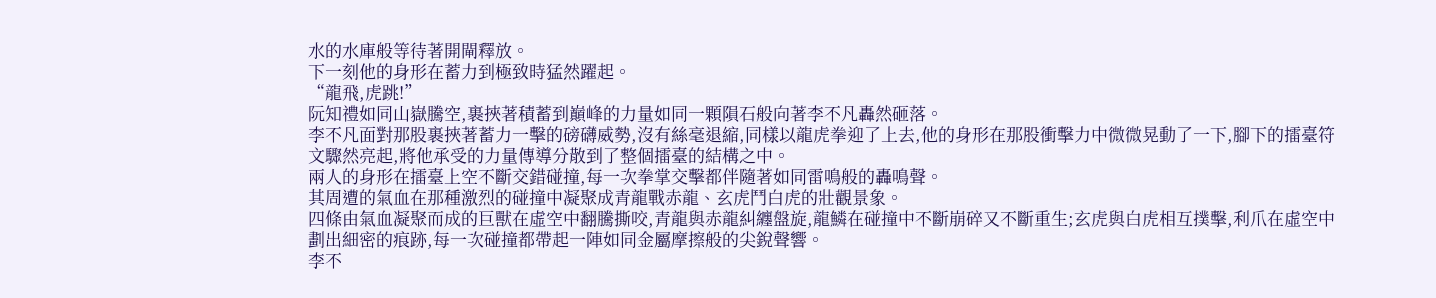水的水庫般等待著開閘釋放。
下一刻他的身形在蓄力到極致時猛然躍起。
“龍飛,虎跳!”
阮知禮如同山嶽騰空,裹挾著積蓄到巔峰的力量如同一顆隕石般向著李不凡轟然砸落。
李不凡面對那股裹挾著蓄力一擊的磅礴威勢,沒有絲毫退縮,同樣以龍虎拳迎了上去,他的身形在那股衝擊力中微微晃動了一下,腳下的擂臺符文驟然亮起,將他承受的力量傳導分散到了整個擂臺的結構之中。
兩人的身形在擂臺上空不斷交錯碰撞,每一次拳掌交擊都伴隨著如同雷鳴般的轟鳴聲。
其周遭的氣血在那種激烈的碰撞中凝聚成青龍戰赤龍、玄虎鬥白虎的壯觀景象。
四條由氣血凝聚而成的巨獸在虛空中翻騰撕咬,青龍與赤龍糾纏盤旋,龍鱗在碰撞中不斷崩碎又不斷重生;玄虎與白虎相互撲擊,利爪在虛空中劃出細密的痕跡,每一次碰撞都帶起一陣如同金屬摩擦般的尖銳聲響。
李不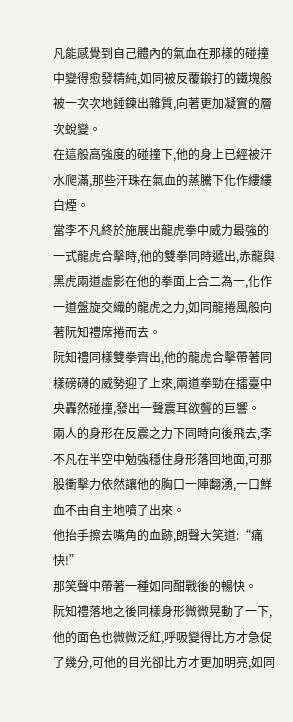凡能感覺到自己體內的氣血在那樣的碰撞中變得愈發精純,如同被反覆鍛打的鐵塊般被一次次地錘鍊出雜質,向著更加凝實的層次蛻變。
在這般高強度的碰撞下,他的身上已經被汗水爬滿,那些汗珠在氣血的蒸騰下化作縷縷白煙。
當李不凡終於施展出龍虎拳中威力最強的一式龍虎合擊時,他的雙拳同時遞出,赤龍與黑虎兩道虛影在他的拳面上合二為一,化作一道盤旋交織的龍虎之力,如同龍捲風般向著阮知禮席捲而去。
阮知禮同樣雙拳齊出,他的龍虎合擊帶著同樣磅礴的威勢迎了上來,兩道拳勁在擂臺中央轟然碰撞,發出一聲震耳欲聾的巨響。
兩人的身形在反震之力下同時向後飛去,李不凡在半空中勉強穩住身形落回地面,可那股衝擊力依然讓他的胸口一陣翻湧,一口鮮血不由自主地噴了出來。
他抬手擦去嘴角的血跡,朗聲大笑道:“痛快!”
那笑聲中帶著一種如同酣戰後的暢快。
阮知禮落地之後同樣身形微微晃動了一下,他的面色也微微泛紅,呼吸變得比方才急促了幾分,可他的目光卻比方才更加明亮,如同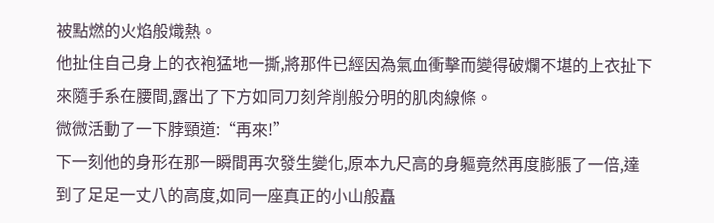被點燃的火焰般熾熱。
他扯住自己身上的衣袍猛地一撕,將那件已經因為氣血衝擊而變得破爛不堪的上衣扯下來隨手系在腰間,露出了下方如同刀刻斧削般分明的肌肉線條。
微微活動了一下脖頸道:“再來!”
下一刻他的身形在那一瞬間再次發生變化,原本九尺高的身軀竟然再度膨脹了一倍,達到了足足一丈八的高度,如同一座真正的小山般矗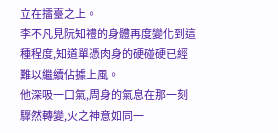立在擂臺之上。
李不凡見阮知禮的身體再度變化到這種程度,知道單憑肉身的硬碰硬已經難以繼續佔據上風。
他深吸一口氣,周身的氣息在那一刻驟然轉變,火之神意如同一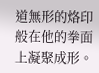道無形的烙印般在他的拳面上凝聚成形。